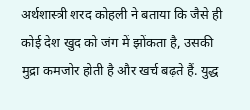अर्थशास्त्री शरद कोहली ने बताया कि जैसे ही कोई देश खुद को जंग में झोंकता है, उसकी मुद्रा कमजोर होती है और खर्च बढ़ते हैं. युद्ध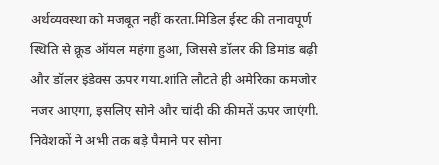अर्थव्यवस्था को मजबूत नहीं करता.मिडिल ईस्ट की तनावपूर्ण स्थिति से क्रूड ऑयल महंगा हुआ, जिससे डॉलर की डिमांड बढ़ी और डॉलर इंडेक्स ऊपर गया.शांति लौटते ही अमेरिका कमजोर नजर आएगा, इसलिए सोने और चांदी की कीमतें ऊपर जाएंगी. निवेशकों ने अभी तक बड़े पैमाने पर सोना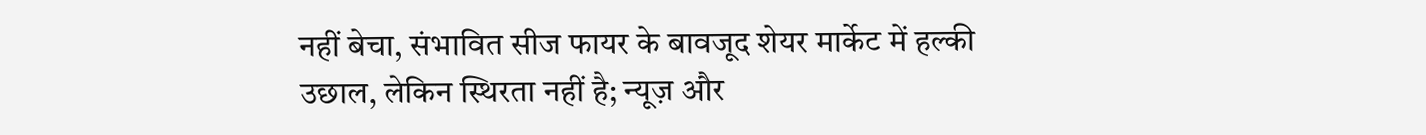नहीं बेचा, संभावित सीज फायर के बावजूद शेयर मार्केट में हल्की उछाल, लेकिन स्थिरता नहीं है; न्यूज़ और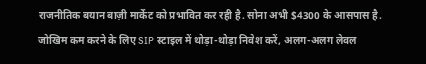राजनीतिक बयान बाज़ी मार्केट को प्रभावित कर रही है. सोना अभी $4300 के आसपास है. जोखिम कम करने के लिए SIP स्टाइल में थोड़ा-थोड़ा निवेश करें, अलग-अलग लेवल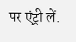पर एंट्री लें.